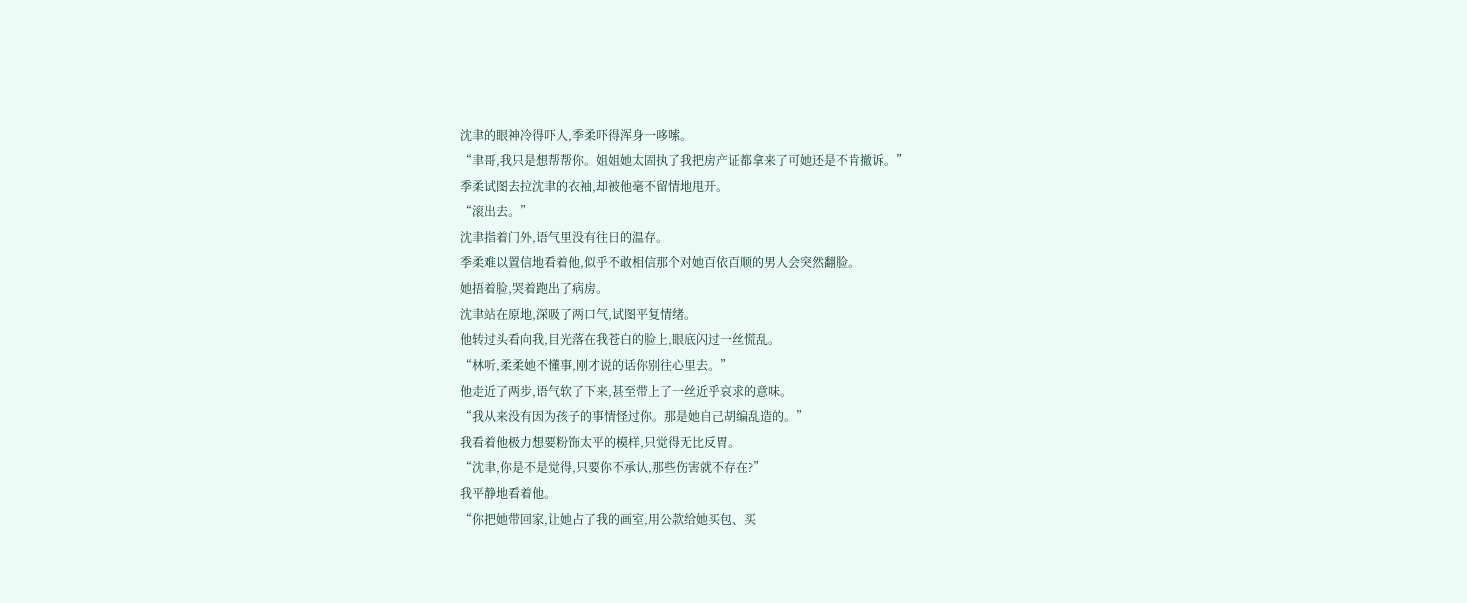沈聿的眼神冷得吓人,季柔吓得浑身一哆嗦。
“聿哥,我只是想帮帮你。姐姐她太固执了我把房产证都拿来了可她还是不肯撤诉。”
季柔试图去拉沈聿的衣袖,却被他毫不留情地甩开。
“滚出去。”
沈聿指着门外,语气里没有往日的温存。
季柔难以置信地看着他,似乎不敢相信那个对她百依百顺的男人会突然翻脸。
她捂着脸,哭着跑出了病房。
沈聿站在原地,深吸了两口气,试图平复情绪。
他转过头看向我,目光落在我苍白的脸上,眼底闪过一丝慌乱。
“林听,柔柔她不懂事,刚才说的话你别往心里去。”
他走近了两步,语气软了下来,甚至带上了一丝近乎哀求的意味。
“我从来没有因为孩子的事情怪过你。那是她自己胡编乱造的。”
我看着他极力想要粉饰太平的模样,只觉得无比反胃。
“沈聿,你是不是觉得,只要你不承认,那些伤害就不存在?”
我平静地看着他。
“你把她带回家,让她占了我的画室,用公款给她买包、买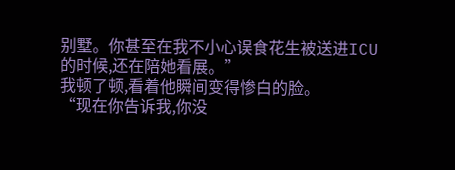别墅。你甚至在我不小心误食花生被送进ICU的时候,还在陪她看展。”
我顿了顿,看着他瞬间变得惨白的脸。
“现在你告诉我,你没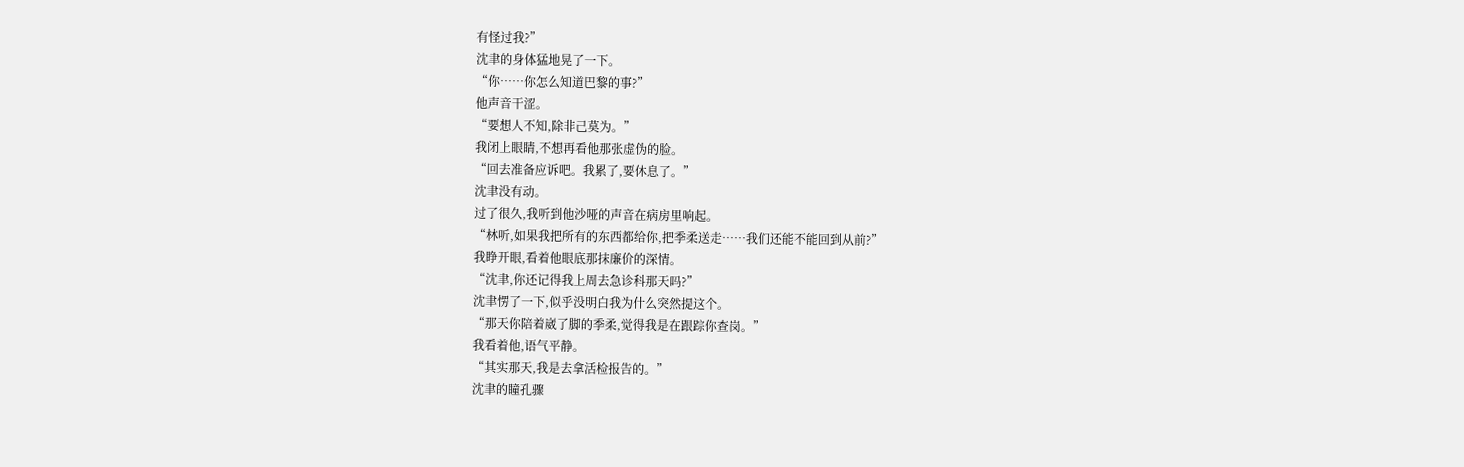有怪过我?”
沈聿的身体猛地晃了一下。
“你……你怎么知道巴黎的事?”
他声音干涩。
“要想人不知,除非己莫为。”
我闭上眼睛,不想再看他那张虚伪的脸。
“回去准备应诉吧。我累了,要休息了。”
沈聿没有动。
过了很久,我听到他沙哑的声音在病房里响起。
“林听,如果我把所有的东西都给你,把季柔送走……我们还能不能回到从前?”
我睁开眼,看着他眼底那抹廉价的深情。
“沈聿,你还记得我上周去急诊科那天吗?”
沈聿愣了一下,似乎没明白我为什么突然提这个。
“那天你陪着崴了脚的季柔,觉得我是在跟踪你查岗。”
我看着他,语气平静。
“其实那天,我是去拿活检报告的。”
沈聿的瞳孔骤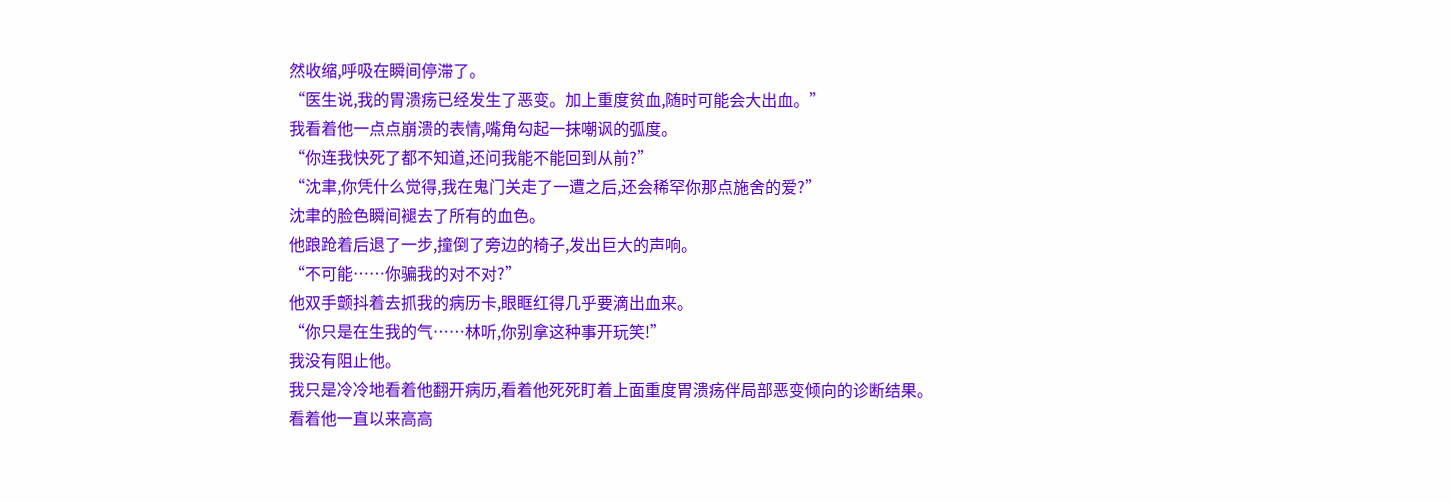然收缩,呼吸在瞬间停滞了。
“医生说,我的胃溃疡已经发生了恶变。加上重度贫血,随时可能会大出血。”
我看着他一点点崩溃的表情,嘴角勾起一抹嘲讽的弧度。
“你连我快死了都不知道,还问我能不能回到从前?”
“沈聿,你凭什么觉得,我在鬼门关走了一遭之后,还会稀罕你那点施舍的爱?”
沈聿的脸色瞬间褪去了所有的血色。
他踉跄着后退了一步,撞倒了旁边的椅子,发出巨大的声响。
“不可能……你骗我的对不对?”
他双手颤抖着去抓我的病历卡,眼眶红得几乎要滴出血来。
“你只是在生我的气……林听,你别拿这种事开玩笑!”
我没有阻止他。
我只是冷冷地看着他翻开病历,看着他死死盯着上面重度胃溃疡伴局部恶变倾向的诊断结果。
看着他一直以来高高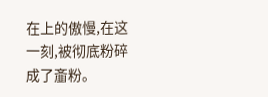在上的傲慢,在这一刻,被彻底粉碎成了齑粉。